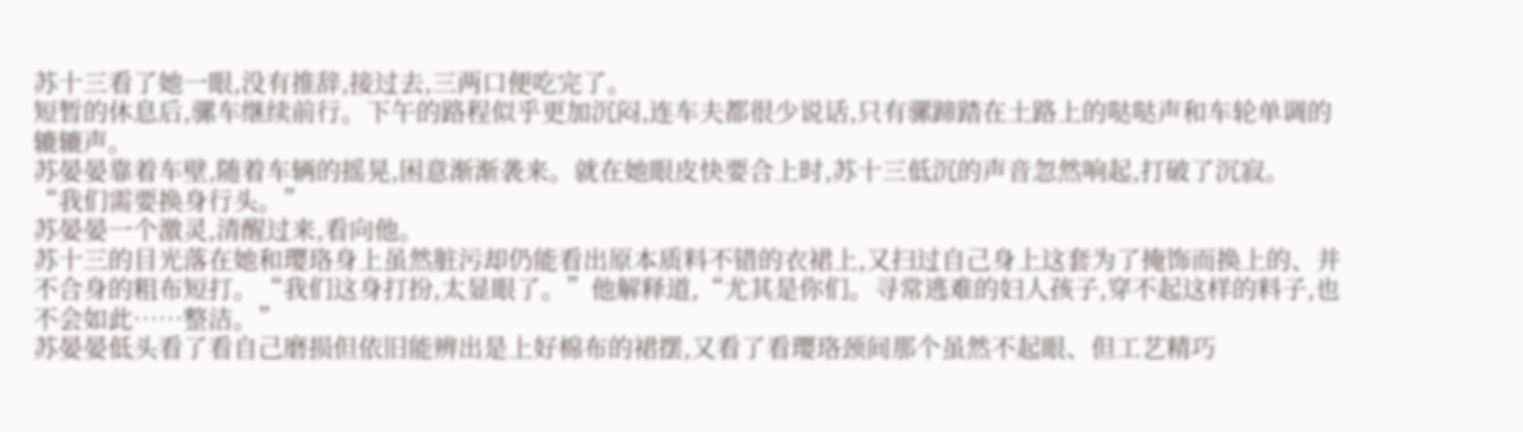苏十三看了她一眼,没有推辞,接过去,三两口便吃完了。
短暂的休息后,骡车继续前行。下午的路程似乎更加沉闷,连车夫都很少说话,只有骡蹄踏在土路上的哒哒声和车轮单调的辘辘声。
苏晏晏靠着车壁,随着车辆的摇晃,困意渐渐袭来。就在她眼皮快要合上时,苏十三低沉的声音忽然响起,打破了沉寂。
“我们需要换身行头。”
苏晏晏一个激灵,清醒过来,看向他。
苏十三的目光落在她和璎珞身上虽然脏污却仍能看出原本质料不错的衣裙上,又扫过自己身上这套为了掩饰而换上的、并不合身的粗布短打。“我们这身打扮,太显眼了。”他解释道,“尤其是你们。寻常逃难的妇人孩子,穿不起这样的料子,也不会如此……整洁。”
苏晏晏低头看了看自己磨损但依旧能辨出是上好棉布的裙摆,又看了看璎珞颈间那个虽然不起眼、但工艺精巧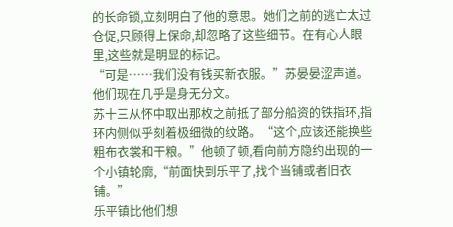的长命锁,立刻明白了他的意思。她们之前的逃亡太过仓促,只顾得上保命,却忽略了这些细节。在有心人眼里,这些就是明显的标记。
“可是……我们没有钱买新衣服。”苏晏晏涩声道。他们现在几乎是身无分文。
苏十三从怀中取出那枚之前抵了部分船资的铁指环,指环内侧似乎刻着极细微的纹路。“这个,应该还能换些粗布衣裳和干粮。”他顿了顿,看向前方隐约出现的一个小镇轮廓,“前面快到乐平了,找个当铺或者旧衣铺。”
乐平镇比他们想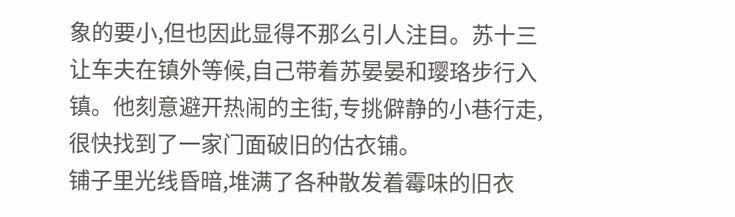象的要小,但也因此显得不那么引人注目。苏十三让车夫在镇外等候,自己带着苏晏晏和璎珞步行入镇。他刻意避开热闹的主街,专挑僻静的小巷行走,很快找到了一家门面破旧的估衣铺。
铺子里光线昏暗,堆满了各种散发着霉味的旧衣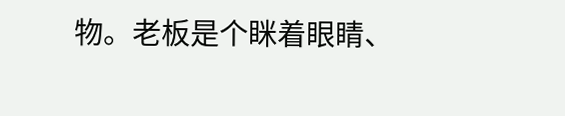物。老板是个眯着眼睛、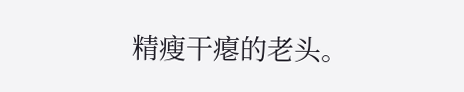精瘦干瘪的老头。